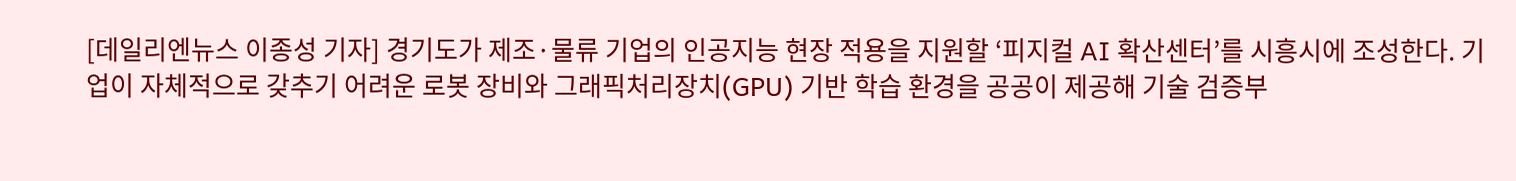[데일리엔뉴스 이종성 기자] 경기도가 제조·물류 기업의 인공지능 현장 적용을 지원할 ‘피지컬 AI 확산센터’를 시흥시에 조성한다. 기업이 자체적으로 갖추기 어려운 로봇 장비와 그래픽처리장치(GPU) 기반 학습 환경을 공공이 제공해 기술 검증부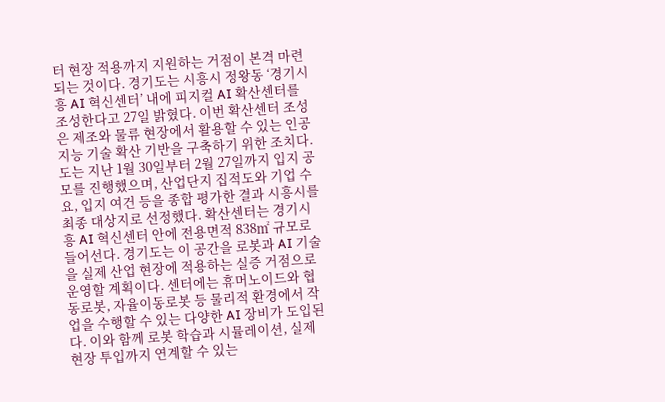터 현장 적용까지 지원하는 거점이 본격 마련되는 것이다. 경기도는 시흥시 정왕동 ‘경기시흥 AI 혁신센터’ 내에 피지컬 AI 확산센터를 조성한다고 27일 밝혔다. 이번 확산센터 조성은 제조와 물류 현장에서 활용할 수 있는 인공지능 기술 확산 기반을 구축하기 위한 조치다. 도는 지난 1월 30일부터 2월 27일까지 입지 공모를 진행했으며, 산업단지 집적도와 기업 수요, 입지 여건 등을 종합 평가한 결과 시흥시를 최종 대상지로 선정했다. 확산센터는 경기시흥 AI 혁신센터 안에 전용면적 838㎡ 규모로 들어선다. 경기도는 이 공간을 로봇과 AI 기술을 실제 산업 현장에 적용하는 실증 거점으로 운영할 계획이다. 센터에는 휴머노이드와 협동로봇, 자율이동로봇 등 물리적 환경에서 작업을 수행할 수 있는 다양한 AI 장비가 도입된다. 이와 함께 로봇 학습과 시뮬레이션, 실제 현장 투입까지 연계할 수 있는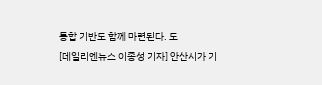통합 기반도 함께 마련된다. 도
[데일리엔뉴스 이종성 기자] 안산시가 기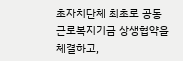초자치단체 최초로 공동근로복지기금 상생협약을 체결하고,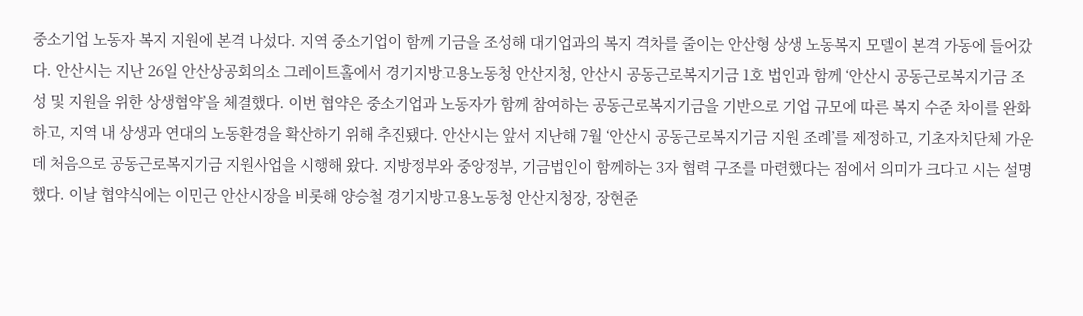중소기업 노동자 복지 지원에 본격 나섰다. 지역 중소기업이 함께 기금을 조성해 대기업과의 복지 격차를 줄이는 안산형 상생 노동복지 모델이 본격 가동에 들어갔다. 안산시는 지난 26일 안산상공회의소 그레이트홀에서 경기지방고용노동청 안산지청, 안산시 공동근로복지기금 1호 법인과 함께 ‘안산시 공동근로복지기금 조성 및 지원을 위한 상생협약’을 체결했다. 이번 협약은 중소기업과 노동자가 함께 참여하는 공동근로복지기금을 기반으로 기업 규모에 따른 복지 수준 차이를 완화하고, 지역 내 상생과 연대의 노동환경을 확산하기 위해 추진됐다. 안산시는 앞서 지난해 7월 ‘안산시 공동근로복지기금 지원 조례’를 제정하고, 기초자치단체 가운데 처음으로 공동근로복지기금 지원사업을 시행해 왔다. 지방정부와 중앙정부, 기금법인이 함께하는 3자 협력 구조를 마련했다는 점에서 의미가 크다고 시는 설명했다. 이날 협약식에는 이민근 안산시장을 비롯해 양승철 경기지방고용노동청 안산지청장, 장현준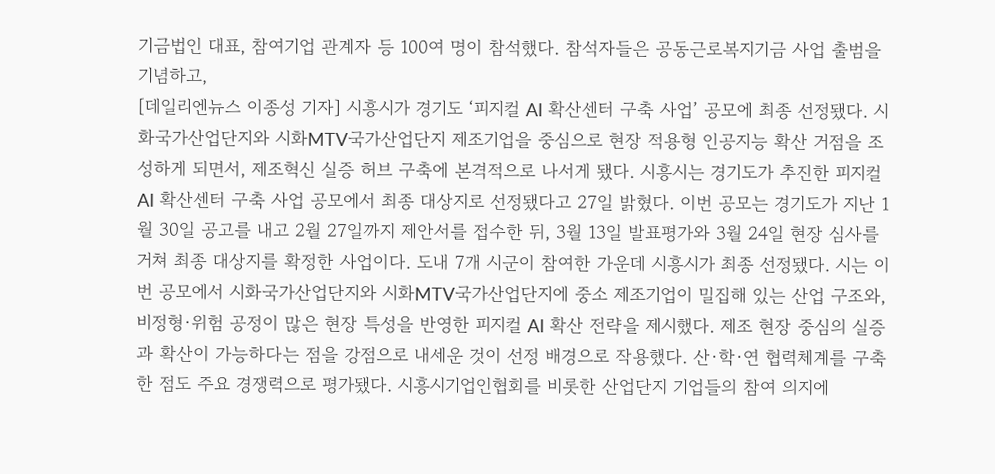기금법인 대표, 참여기업 관계자 등 100여 명이 참석했다. 참석자들은 공동근로복지기금 사업 출범을 기념하고,
[데일리엔뉴스 이종성 기자] 시흥시가 경기도 ‘피지컬 AI 확산센터 구축 사업’ 공모에 최종 선정됐다. 시화국가산업단지와 시화MTV국가산업단지 제조기업을 중심으로 현장 적용형 인공지능 확산 거점을 조성하게 되면서, 제조혁신 실증 허브 구축에 본격적으로 나서게 됐다. 시흥시는 경기도가 추진한 피지컬 AI 확산센터 구축 사업 공모에서 최종 대상지로 선정됐다고 27일 밝혔다. 이번 공모는 경기도가 지난 1월 30일 공고를 내고 2월 27일까지 제안서를 접수한 뒤, 3월 13일 발표평가와 3월 24일 현장 심사를 거쳐 최종 대상지를 확정한 사업이다. 도내 7개 시군이 참여한 가운데 시흥시가 최종 선정됐다. 시는 이번 공모에서 시화국가산업단지와 시화MTV국가산업단지에 중소 제조기업이 밀집해 있는 산업 구조와, 비정형·위험 공정이 많은 현장 특성을 반영한 피지컬 AI 확산 전략을 제시했다. 제조 현장 중심의 실증과 확산이 가능하다는 점을 강점으로 내세운 것이 선정 배경으로 작용했다. 산·학·연 협력체계를 구축한 점도 주요 경쟁력으로 평가됐다. 시흥시기업인협회를 비롯한 산업단지 기업들의 참여 의지에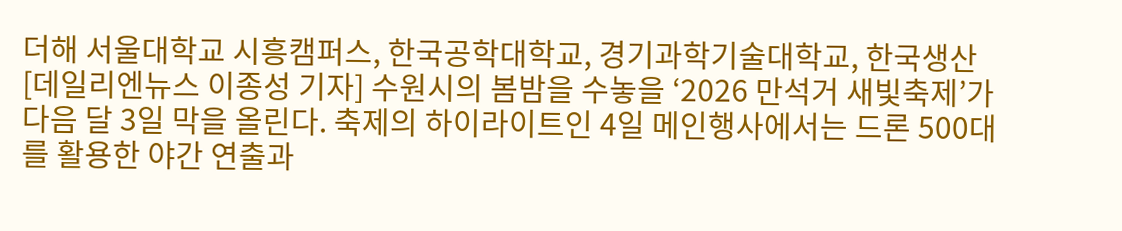더해 서울대학교 시흥캠퍼스, 한국공학대학교, 경기과학기술대학교, 한국생산
[데일리엔뉴스 이종성 기자] 수원시의 봄밤을 수놓을 ‘2026 만석거 새빛축제’가 다음 달 3일 막을 올린다. 축제의 하이라이트인 4일 메인행사에서는 드론 500대를 활용한 야간 연출과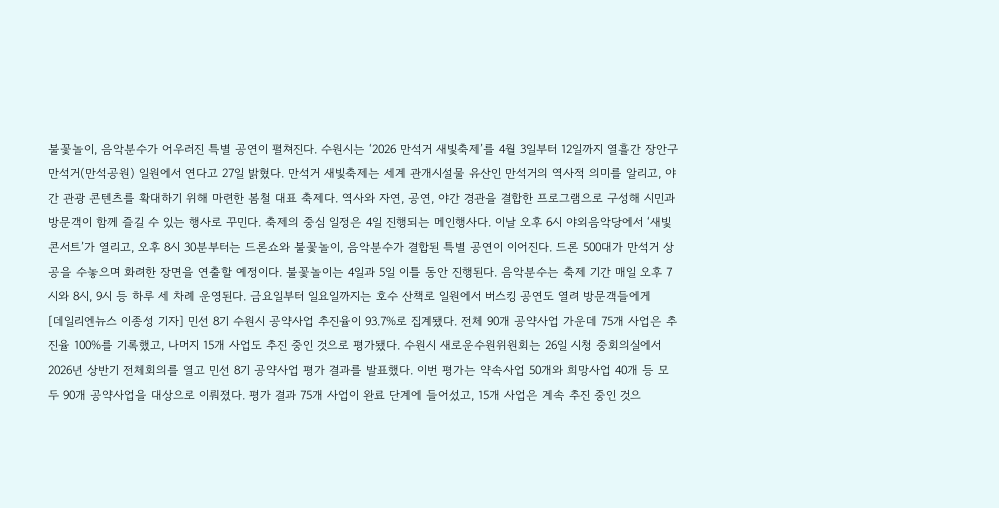불꽃놀이, 음악분수가 어우러진 특별 공연이 펼쳐진다. 수원시는 ‘2026 만석거 새빛축제’를 4월 3일부터 12일까지 열흘간 장안구 만석거(만석공원) 일원에서 연다고 27일 밝혔다. 만석거 새빛축제는 세계 관개시설물 유산인 만석거의 역사적 의미를 알리고, 야간 관광 콘텐츠를 확대하기 위해 마련한 봄철 대표 축제다. 역사와 자연, 공연, 야간 경관을 결합한 프로그램으로 구성해 시민과 방문객이 함께 즐길 수 있는 행사로 꾸민다. 축제의 중심 일정은 4일 진행되는 메인행사다. 이날 오후 6시 야외음악당에서 ‘새빛콘서트’가 열리고, 오후 8시 30분부터는 드론쇼와 불꽃놀이, 음악분수가 결합된 특별 공연이 이어진다. 드론 500대가 만석거 상공을 수놓으며 화려한 장면을 연출할 예정이다. 불꽃놀이는 4일과 5일 이틀 동안 진행된다. 음악분수는 축제 기간 매일 오후 7시와 8시, 9시 등 하루 세 차례 운영된다. 금요일부터 일요일까지는 호수 산책로 일원에서 버스킹 공연도 열려 방문객들에게
[데일리엔뉴스 이종성 기자] 민선 8기 수원시 공약사업 추진율이 93.7%로 집계됐다. 전체 90개 공약사업 가운데 75개 사업은 추진율 100%를 기록했고, 나머지 15개 사업도 추진 중인 것으로 평가됐다. 수원시 새로운수원위원회는 26일 시청 중회의실에서 2026년 상반기 전체회의를 열고 민선 8기 공약사업 평가 결과를 발표했다. 이번 평가는 약속사업 50개와 희망사업 40개 등 모두 90개 공약사업을 대상으로 이뤄졌다. 평가 결과 75개 사업이 완료 단계에 들어섰고, 15개 사업은 계속 추진 중인 것으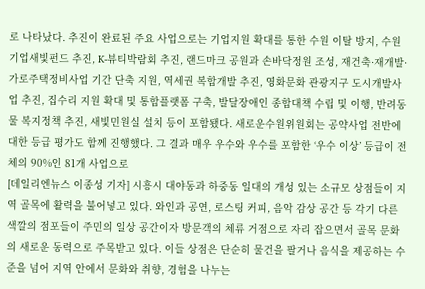로 나타났다. 추진이 완료된 주요 사업으로는 기업지원 확대를 통한 수원 이탈 방지, 수원기업새빛펀드 추진, K-뷰티박람회 추진, 랜드마크 공원과 손바닥정원 조성, 재건축·재개발·가로주택정비사업 기간 단축 지원, 역세권 복합개발 추진, 영화문화 관광지구 도시개발사업 추진, 집수리 지원 확대 및 통합플랫폼 구축, 발달장애인 종합대책 수립 및 이행, 반려동물 복지정책 추진, 새빛민원실 설치 등이 포함됐다. 새로운수원위원회는 공약사업 전반에 대한 등급 평가도 함께 진행했다. 그 결과 매우 우수와 우수를 포함한 ‘우수 이상’ 등급이 전체의 90%인 81개 사업으로
[데일리엔뉴스 이종성 기자] 시흥시 대야동과 하중동 일대의 개성 있는 소규모 상점들이 지역 골목에 활력을 불어넣고 있다. 와인과 공연, 로스팅 커피, 음악 감상 공간 등 각기 다른 색깔의 점포들이 주민의 일상 공간이자 방문객의 체류 거점으로 자리 잡으면서 골목 문화의 새로운 동력으로 주목받고 있다. 이들 상점은 단순히 물건을 팔거나 음식을 제공하는 수준을 넘어 지역 안에서 문화와 취향, 경험을 나누는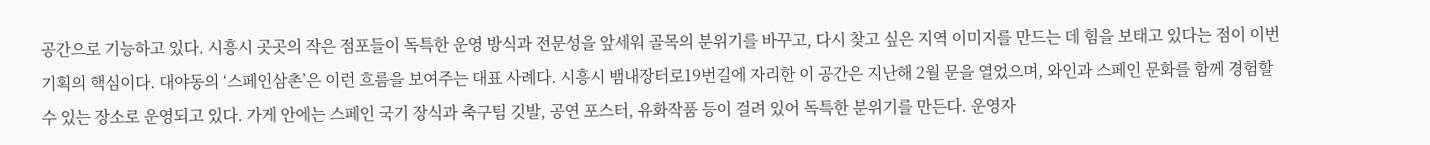공간으로 기능하고 있다. 시흥시 곳곳의 작은 점포들이 독특한 운영 방식과 전문성을 앞세워 골목의 분위기를 바꾸고, 다시 찾고 싶은 지역 이미지를 만드는 데 힘을 보태고 있다는 점이 이번 기획의 핵심이다. 대야동의 ‘스페인삼촌’은 이런 흐름을 보여주는 대표 사례다. 시흥시 뱀내장터로19번길에 자리한 이 공간은 지난해 2월 문을 열었으며, 와인과 스페인 문화를 함께 경험할 수 있는 장소로 운영되고 있다. 가게 안에는 스페인 국기 장식과 축구팀 깃발, 공연 포스터, 유화작품 등이 걸려 있어 독특한 분위기를 만든다. 운영자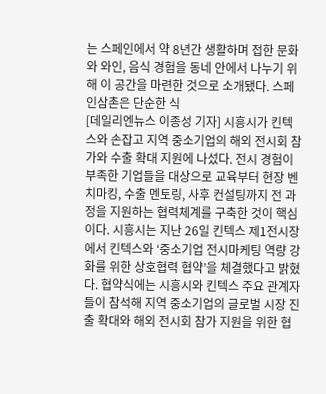는 스페인에서 약 8년간 생활하며 접한 문화와 와인, 음식 경험을 동네 안에서 나누기 위해 이 공간을 마련한 것으로 소개됐다. 스페인삼촌은 단순한 식
[데일리엔뉴스 이종성 기자] 시흥시가 킨텍스와 손잡고 지역 중소기업의 해외 전시회 참가와 수출 확대 지원에 나섰다. 전시 경험이 부족한 기업들을 대상으로 교육부터 현장 벤치마킹, 수출 멘토링, 사후 컨설팅까지 전 과정을 지원하는 협력체계를 구축한 것이 핵심이다. 시흥시는 지난 26일 킨텍스 제1전시장에서 킨텍스와 ‘중소기업 전시마케팅 역량 강화를 위한 상호협력 협약’을 체결했다고 밝혔다. 협약식에는 시흥시와 킨텍스 주요 관계자들이 참석해 지역 중소기업의 글로벌 시장 진출 확대와 해외 전시회 참가 지원을 위한 협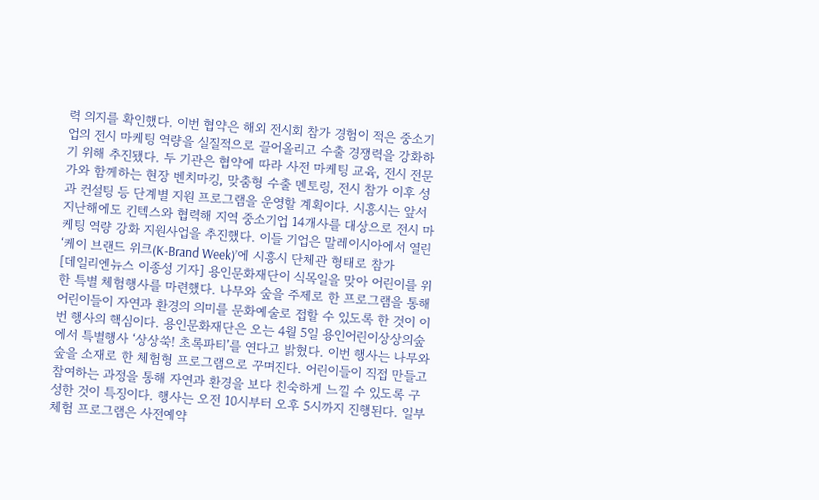력 의지를 확인했다. 이번 협약은 해외 전시회 참가 경험이 적은 중소기업의 전시 마케팅 역량을 실질적으로 끌어올리고 수출 경쟁력을 강화하기 위해 추진됐다. 두 기관은 협약에 따라 사전 마케팅 교육, 전시 전문가와 함께하는 현장 벤치마킹, 맞춤형 수출 멘토링, 전시 참가 이후 성과 컨설팅 등 단계별 지원 프로그램을 운영할 계획이다. 시흥시는 앞서 지난해에도 킨텍스와 협력해 지역 중소기업 14개사를 대상으로 전시 마케팅 역량 강화 지원사업을 추진했다. 이들 기업은 말레이시아에서 열린 ‘케이 브랜드 위크(K-Brand Week)’에 시흥시 단체관 형태로 참가
[데일리엔뉴스 이종성 기자] 용인문화재단이 식목일을 맞아 어린이를 위한 특별 체험행사를 마련했다. 나무와 숲을 주제로 한 프로그램을 통해 어린이들이 자연과 환경의 의미를 문화예술로 접할 수 있도록 한 것이 이번 행사의 핵심이다. 용인문화재단은 오는 4월 5일 용인어린이상상의숲에서 특별행사 ‘상상쑥! 초록파티’를 연다고 밝혔다. 이번 행사는 나무와 숲을 소재로 한 체험형 프로그램으로 꾸며진다. 어린이들이 직접 만들고 참여하는 과정을 통해 자연과 환경을 보다 친숙하게 느낄 수 있도록 구성한 것이 특징이다. 행사는 오전 10시부터 오후 5시까지 진행된다. 일부 체험 프로그램은 사전예약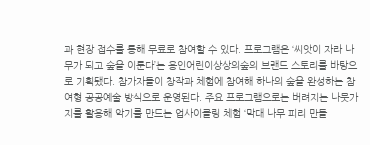과 현장 접수를 통해 무료로 참여할 수 있다. 프로그램은 ‘씨앗이 자라 나무가 되고 숲을 이룬다’는 용인어린이상상의숲의 브랜드 스토리를 바탕으로 기획됐다. 참가자들이 창작과 체험에 참여해 하나의 숲을 완성하는 참여형 공공예술 방식으로 운영된다. 주요 프로그램으로는 버려지는 나뭇가지를 활용해 악기를 만드는 업사이클링 체험 ‘막대 나무 피리 만들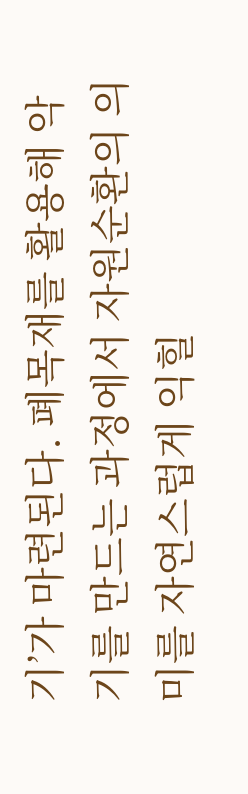기’가 마련된다. 폐목재를 활용해 악기를 만드는 과정에서 자원순환의 의미를 자연스럽게 익힐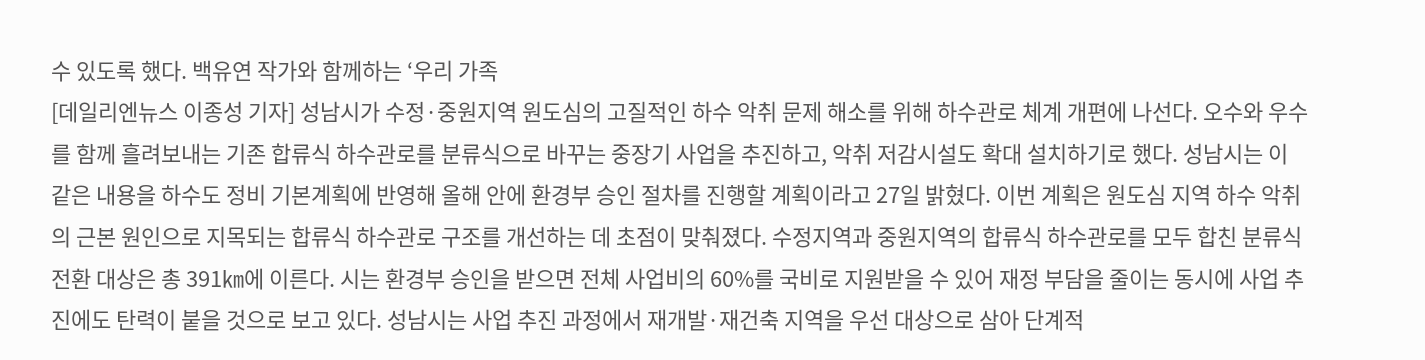수 있도록 했다. 백유연 작가와 함께하는 ‘우리 가족
[데일리엔뉴스 이종성 기자] 성남시가 수정·중원지역 원도심의 고질적인 하수 악취 문제 해소를 위해 하수관로 체계 개편에 나선다. 오수와 우수를 함께 흘려보내는 기존 합류식 하수관로를 분류식으로 바꾸는 중장기 사업을 추진하고, 악취 저감시설도 확대 설치하기로 했다. 성남시는 이 같은 내용을 하수도 정비 기본계획에 반영해 올해 안에 환경부 승인 절차를 진행할 계획이라고 27일 밝혔다. 이번 계획은 원도심 지역 하수 악취의 근본 원인으로 지목되는 합류식 하수관로 구조를 개선하는 데 초점이 맞춰졌다. 수정지역과 중원지역의 합류식 하수관로를 모두 합친 분류식 전환 대상은 총 391㎞에 이른다. 시는 환경부 승인을 받으면 전체 사업비의 60%를 국비로 지원받을 수 있어 재정 부담을 줄이는 동시에 사업 추진에도 탄력이 붙을 것으로 보고 있다. 성남시는 사업 추진 과정에서 재개발·재건축 지역을 우선 대상으로 삼아 단계적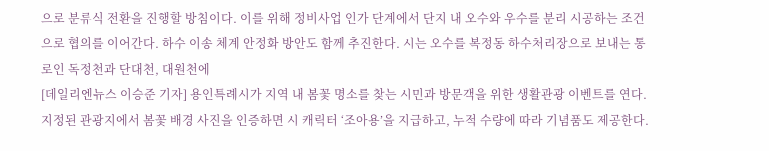으로 분류식 전환을 진행할 방침이다. 이를 위해 정비사업 인가 단계에서 단지 내 오수와 우수를 분리 시공하는 조건으로 협의를 이어간다. 하수 이송 체계 안정화 방안도 함께 추진한다. 시는 오수를 복정동 하수처리장으로 보내는 통로인 독정천과 단대천, 대원천에
[데일리엔뉴스 이승준 기자] 용인특례시가 지역 내 봄꽃 명소를 찾는 시민과 방문객을 위한 생활관광 이벤트를 연다. 지정된 관광지에서 봄꽃 배경 사진을 인증하면 시 캐릭터 ‘조아용’을 지급하고, 누적 수량에 따라 기념품도 제공한다.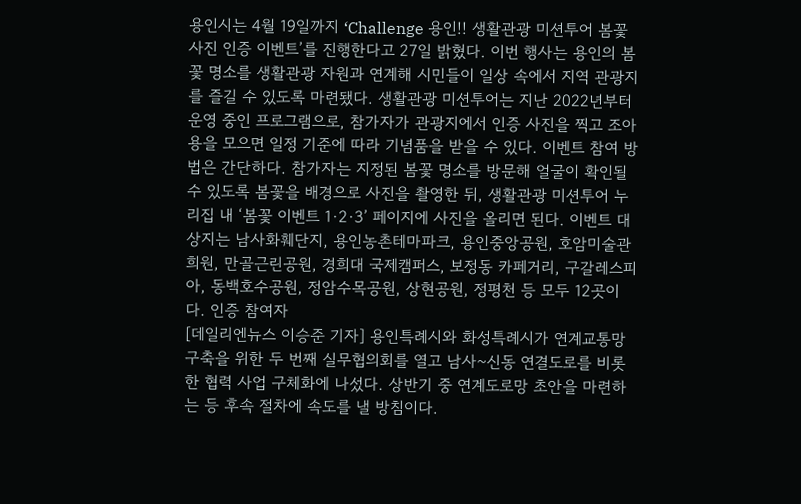용인시는 4월 19일까지 ‘Challenge 용인!! 생활관광 미션투어 봄꽃 사진 인증 이벤트’를 진행한다고 27일 밝혔다. 이번 행사는 용인의 봄꽃 명소를 생활관광 자원과 연계해 시민들이 일상 속에서 지역 관광지를 즐길 수 있도록 마련됐다. 생활관광 미션투어는 지난 2022년부터 운영 중인 프로그램으로, 참가자가 관광지에서 인증 사진을 찍고 조아용을 모으면 일정 기준에 따라 기념품을 받을 수 있다. 이벤트 참여 방법은 간단하다. 참가자는 지정된 봄꽃 명소를 방문해 얼굴이 확인될 수 있도록 봄꽃을 배경으로 사진을 촬영한 뒤, 생활관광 미션투어 누리집 내 ‘봄꽃 이벤트 1·2·3’ 페이지에 사진을 올리면 된다. 이벤트 대상지는 남사화훼단지, 용인농촌테마파크, 용인중앙공원, 호암미술관 희원, 만골근린공원, 경희대 국제캠퍼스, 보정동 카페거리, 구갈레스피아, 동백호수공원, 정암수목공원, 상현공원, 정평천 등 모두 12곳이다. 인증 참여자
[데일리엔뉴스 이승준 기자] 용인특례시와 화성특례시가 연계교통망 구축을 위한 두 번째 실무협의회를 열고 남사~신동 연결도로를 비롯한 협력 사업 구체화에 나섰다. 상반기 중 연계도로망 초안을 마련하는 등 후속 절차에 속도를 낼 방침이다.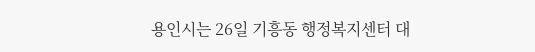용인시는 26일 기흥동 행정복지센터 대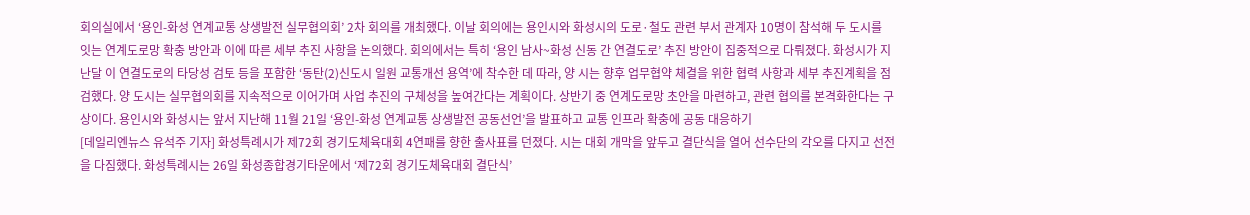회의실에서 ‘용인-화성 연계교통 상생발전 실무협의회’ 2차 회의를 개최했다. 이날 회의에는 용인시와 화성시의 도로·철도 관련 부서 관계자 10명이 참석해 두 도시를 잇는 연계도로망 확충 방안과 이에 따른 세부 추진 사항을 논의했다. 회의에서는 특히 ‘용인 남사~화성 신동 간 연결도로’ 추진 방안이 집중적으로 다뤄졌다. 화성시가 지난달 이 연결도로의 타당성 검토 등을 포함한 ‘동탄(2)신도시 일원 교통개선 용역’에 착수한 데 따라, 양 시는 향후 업무협약 체결을 위한 협력 사항과 세부 추진계획을 점검했다. 양 도시는 실무협의회를 지속적으로 이어가며 사업 추진의 구체성을 높여간다는 계획이다. 상반기 중 연계도로망 초안을 마련하고, 관련 협의를 본격화한다는 구상이다. 용인시와 화성시는 앞서 지난해 11월 21일 ‘용인-화성 연계교통 상생발전 공동선언’을 발표하고 교통 인프라 확충에 공동 대응하기
[데일리엔뉴스 유석주 기자] 화성특례시가 제72회 경기도체육대회 4연패를 향한 출사표를 던졌다. 시는 대회 개막을 앞두고 결단식을 열어 선수단의 각오를 다지고 선전을 다짐했다. 화성특례시는 26일 화성종합경기타운에서 ‘제72회 경기도체육대회 결단식’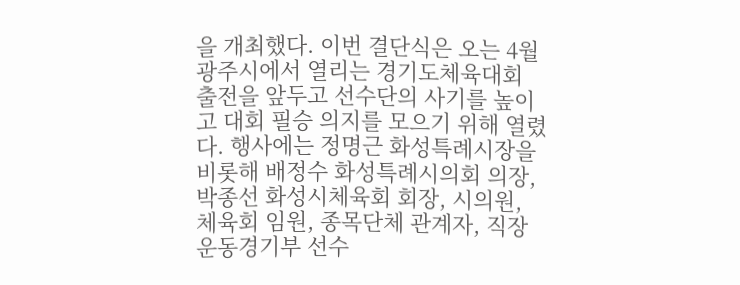을 개최했다. 이번 결단식은 오는 4월 광주시에서 열리는 경기도체육대회 출전을 앞두고 선수단의 사기를 높이고 대회 필승 의지를 모으기 위해 열렸다. 행사에는 정명근 화성특례시장을 비롯해 배정수 화성특례시의회 의장, 박종선 화성시체육회 회장, 시의원, 체육회 임원, 종목단체 관계자, 직장운동경기부 선수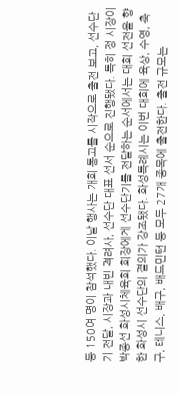등 150여 명이 참석했다. 이날 행사는 개회 통고를 시작으로 출전 보고, 선수단기 전달, 시장과 내빈 격려사, 선수단 대표 선서 순으로 진행됐다. 특히 정 시장이 박종선 화성시체육회 회장에게 선수단기를 전달하는 순서에서는 대회 선전을 향한 화성시 선수단의 결의가 강조됐다. 화성특례시는 이번 대회에 육상, 수영, 축구, 테니스, 배구, 배드민턴 등 모두 27개 종목에 출전한다. 출전 규모는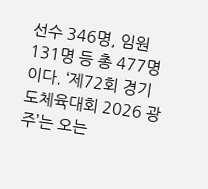선수 346명, 임원 131명 등 총 477명이다. ‘제72회 경기도체육대회 2026 광주’는 오는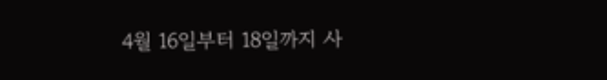4월 16일부터 18일까지 사